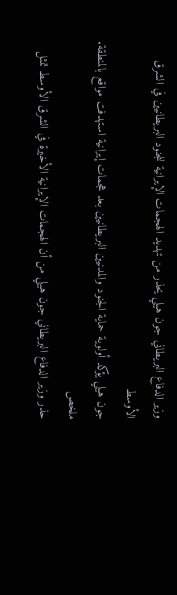وزير الدفاع البريطاني جون هيلي يحذر من تهديد الهجمات الإيرانية للجنود البريطانيين في الشرق الأوسط
جون هيلي يؤكد أولوية حماية الجنود والمدنيين البريطانيين بعد هجمات إيرانية استهدفت مواقع بالمنطقة.
ملخص
حذر وزير الدفاع البريطاني جون هيلي من أن الهجمات الإيرانية الأخيرة في الشرق الأوسط تمثل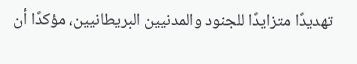تهديدًا متزايدًا للجنود والمدنيين البريطانيين، مؤكدًا أن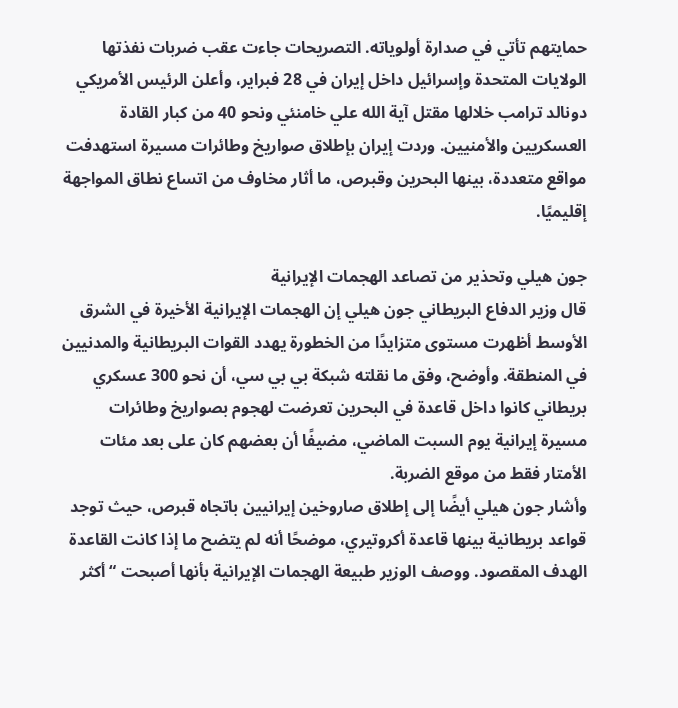حمايتهم تأتي في صدارة أولوياته. التصريحات جاءت عقب ضربات نفذتها الولايات المتحدة وإسرائيل داخل إيران في 28 فبراير، وأعلن الرئيس الأمريكي دونالد ترامب خلالها مقتل آية الله علي خامنئي ونحو 40 من كبار القادة العسكريين والأمنيين. وردت إيران بإطلاق صواريخ وطائرات مسيرة استهدفت مواقع متعددة، بينها البحرين وقبرص، ما أثار مخاوف من اتساع نطاق المواجهة إقليميًا.

جون هيلي وتحذير من تصاعد الهجمات الإيرانية
قال وزير الدفاع البريطاني جون هيلي إن الهجمات الإيرانية الأخيرة في الشرق الأوسط أظهرت مستوى متزايدًا من الخطورة يهدد القوات البريطانية والمدنيين في المنطقة. وأوضح، وفق ما نقلته شبكة بي بي سي، أن نحو 300 عسكري بريطاني كانوا داخل قاعدة في البحرين تعرضت لهجوم بصواريخ وطائرات مسيرة إيرانية يوم السبت الماضي، مضيفًا أن بعضهم كان على بعد مئات الأمتار فقط من موقع الضربة.
وأشار جون هيلي أيضًا إلى إطلاق صاروخين إيرانيين باتجاه قبرص، حيث توجد قواعد بريطانية بينها قاعدة أكروتيري، موضحًا أنه لم يتضح ما إذا كانت القاعدة الهدف المقصود. ووصف الوزير طبيعة الهجمات الإيرانية بأنها أصبحت “أكثر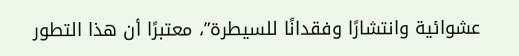عشوائية وانتشارًا وفقدانًا للسيطرة”، معتبرًا أن هذا التطور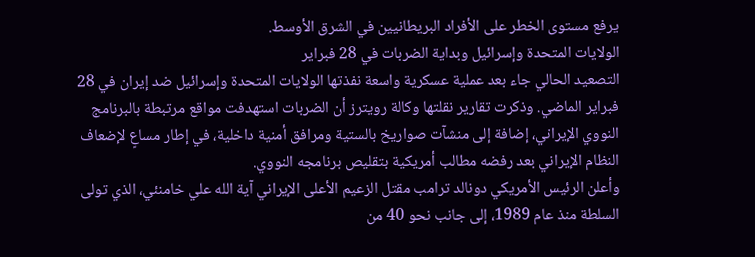يرفع مستوى الخطر على الأفراد البريطانيين في الشرق الأوسط.
الولايات المتحدة وإسرائيل وبداية الضربات في 28 فبراير
التصعيد الحالي جاء بعد عملية عسكرية واسعة نفذتها الولايات المتحدة وإسرائيل ضد إيران في 28 فبراير الماضي. وذكرت تقارير نقلتها وكالة رويترز أن الضربات استهدفت مواقع مرتبطة بالبرنامج النووي الإيراني، إضافة إلى منشآت صواريخ بالستية ومرافق أمنية داخلية، في إطار مساعٍ لإضعاف النظام الإيراني بعد رفضه مطالب أمريكية بتقليص برنامجه النووي.
وأعلن الرئيس الأمريكي دونالد ترامب مقتل الزعيم الأعلى الإيراني آية الله علي خامنئي، الذي تولى السلطة منذ عام 1989، إلى جانب نحو 40 من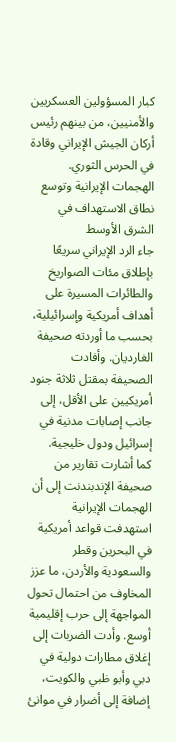كبار المسؤولين العسكريين والأمنيين، من بينهم رئيس أركان الجيش الإيراني وقادة في الحرس الثوري.
الهجمات الإيرانية وتوسع نطاق الاستهداف في الشرق الأوسط
جاء الرد الإيراني سريعًا بإطلاق مئات الصواريخ والطائرات المسيرة على أهداف أمريكية وإسرائيلية، بحسب ما أوردته صحيفة الغارديان. وأفادت الصحيفة بمقتل ثلاثة جنود أمريكيين على الأقل، إلى جانب إصابات مدنية في إسرائيل ودول خليجية.
كما أشارت تقارير من صحيفة الإندبندنت إلى أن الهجمات الإيرانية استهدفت قواعد أمريكية في البحرين وقطر والسعودية والأردن، ما عزز المخاوف من احتمال تحول المواجهة إلى حرب إقليمية أوسع. وأدت الضربات إلى إغلاق مطارات دولية في دبي وأبو ظبي والكويت، إضافة إلى أضرار في موانئ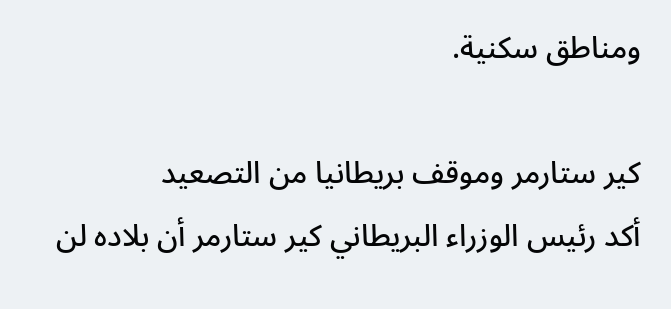ومناطق سكنية.

كير ستارمر وموقف بريطانيا من التصعيد
أكد رئيس الوزراء البريطاني كير ستارمر أن بلاده لن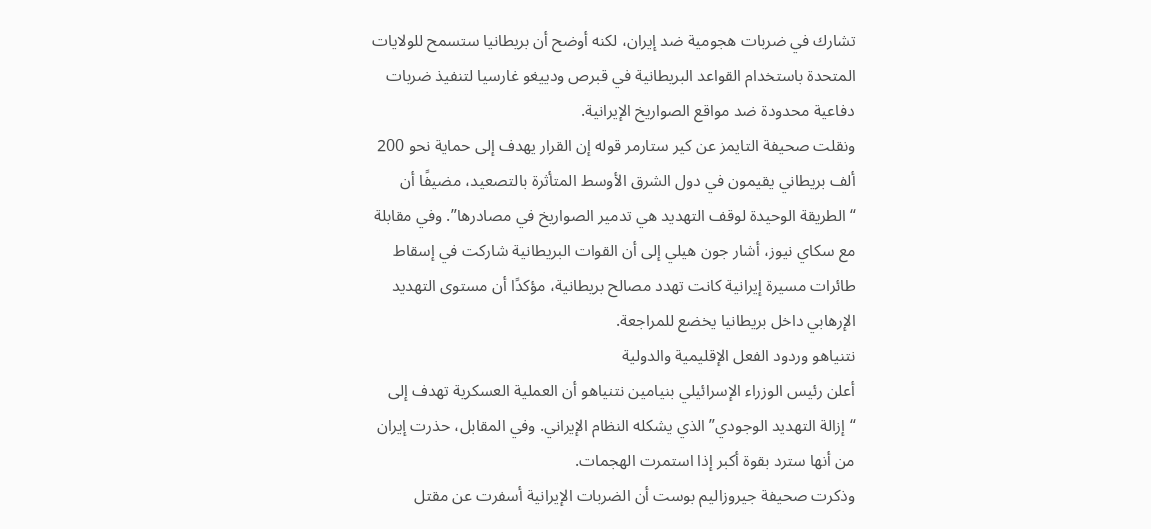تشارك في ضربات هجومية ضد إيران، لكنه أوضح أن بريطانيا ستسمح للولايات المتحدة باستخدام القواعد البريطانية في قبرص ودييغو غارسيا لتنفيذ ضربات دفاعية محدودة ضد مواقع الصواريخ الإيرانية.
ونقلت صحيفة التايمز عن كير ستارمر قوله إن القرار يهدف إلى حماية نحو 200 ألف بريطاني يقيمون في دول الشرق الأوسط المتأثرة بالتصعيد، مضيفًا أن “الطريقة الوحيدة لوقف التهديد هي تدمير الصواريخ في مصادرها”. وفي مقابلة مع سكاي نيوز، أشار جون هيلي إلى أن القوات البريطانية شاركت في إسقاط طائرات مسيرة إيرانية كانت تهدد مصالح بريطانية، مؤكدًا أن مستوى التهديد الإرهابي داخل بريطانيا يخضع للمراجعة.
نتنياهو وردود الفعل الإقليمية والدولية
أعلن رئيس الوزراء الإسرائيلي بنيامين نتنياهو أن العملية العسكرية تهدف إلى “إزالة التهديد الوجودي” الذي يشكله النظام الإيراني. وفي المقابل، حذرت إيران من أنها سترد بقوة أكبر إذا استمرت الهجمات.
وذكرت صحيفة جيروزاليم بوست أن الضربات الإيرانية أسفرت عن مقتل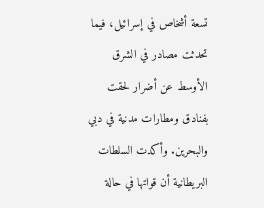تسعة أشخاص في إسرائيل، فيما تحدثت مصادر في الشرق الأوسط عن أضرار لحقت بفنادق ومطارات مدنية في دبي والبحرين. وأكدت السلطات البريطانية أن قواتها في حالة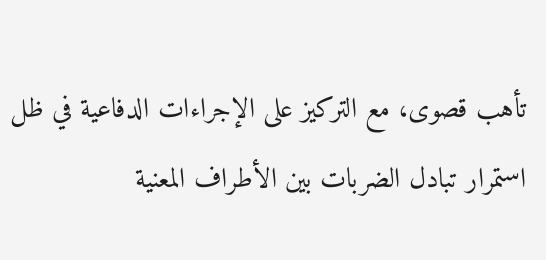تأهب قصوى، مع التركيز على الإجراءات الدفاعية في ظل استمرار تبادل الضربات بين الأطراف المعنية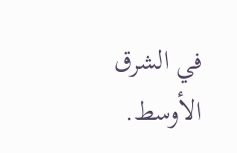في الشرق الأوسط.